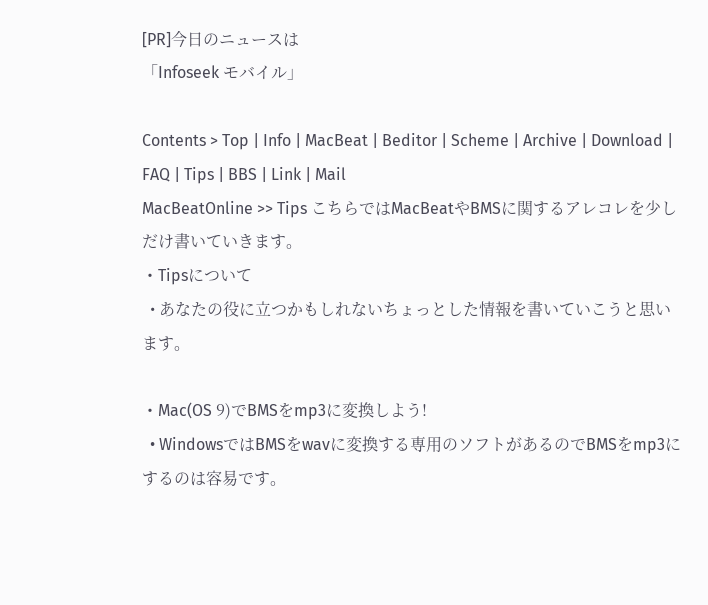[PR]今日のニュースは
「Infoseek モバイル」

Contents > Top | Info | MacBeat | Beditor | Scheme | Archive | Download | FAQ | Tips | BBS | Link | Mail
MacBeatOnline >> Tips こちらではMacBeatやBMSに関するアレコレを少しだけ書いていきます。
・Tipsについて
  • あなたの役に立つかもしれないちょっとした情報を書いていこうと思います。

・Mac(OS 9)でBMSをmp3に変換しよう!
  • WindowsではBMSをwavに変換する専用のソフトがあるのでBMSをmp3にするのは容易です。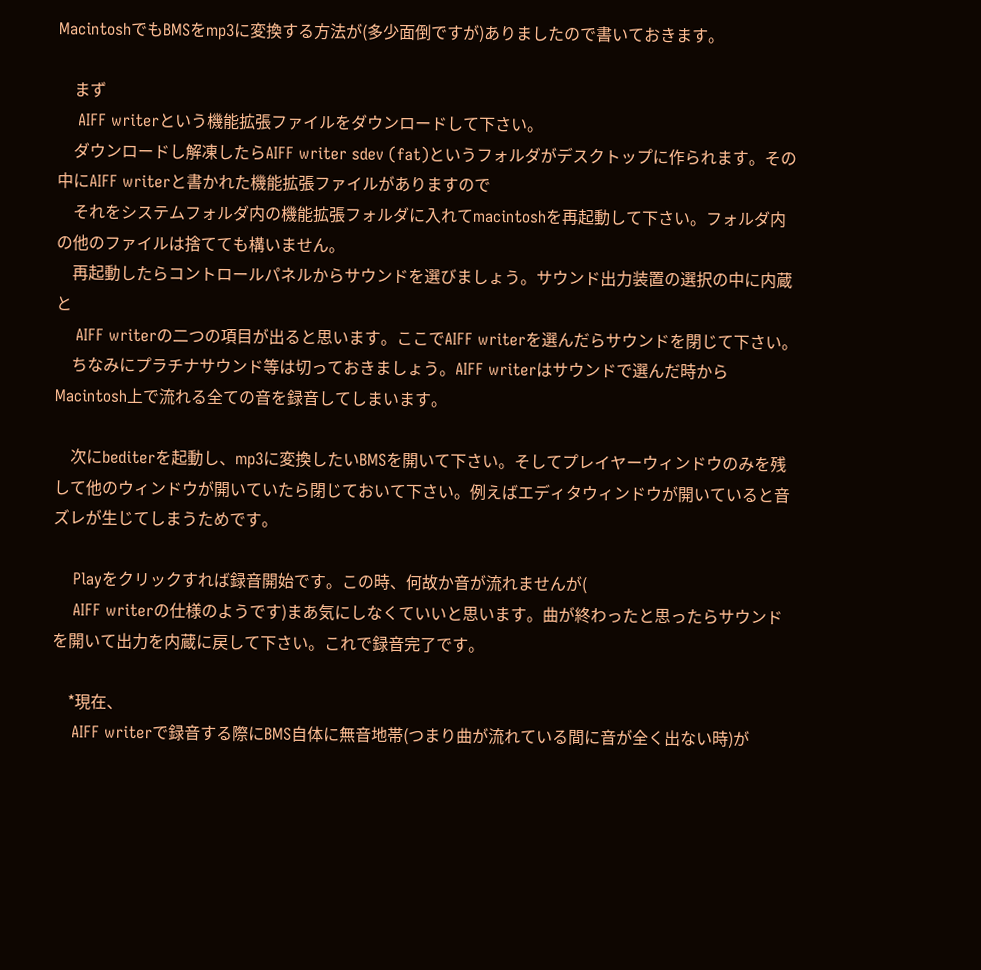MacintoshでもBMSをmp3に変換する方法が(多少面倒ですが)ありましたので書いておきます。

    まず
    AIFF writerという機能拡張ファイルをダウンロードして下さい。
    ダウンロードし解凍したらAIFF writer sdev (fat)というフォルダがデスクトップに作られます。その中にAIFF writerと書かれた機能拡張ファイルがありますので
    それをシステムフォルダ内の機能拡張フォルダに入れてmacintoshを再起動して下さい。フォルダ内の他のファイルは捨てても構いません。
    再起動したらコントロールパネルからサウンドを選びましょう。サウンド出力装置の選択の中に内蔵と
    AIFF writerの二つの項目が出ると思います。ここでAIFF writerを選んだらサウンドを閉じて下さい。
    ちなみにプラチナサウンド等は切っておきましょう。AIFF writerはサウンドで選んだ時からMacintosh上で流れる全ての音を録音してしまいます。

    次にbediterを起動し、mp3に変換したいBMSを開いて下さい。そしてプレイヤーウィンドウのみを残して他のウィンドウが開いていたら閉じておいて下さい。例えばエディタウィンドウが開いていると音ズレが生じてしまうためです。

    Playをクリックすれば録音開始です。この時、何故か音が流れませんが(
    AIFF writerの仕様のようです)まあ気にしなくていいと思います。曲が終わったと思ったらサウンドを開いて出力を内蔵に戻して下さい。これで録音完了です。

    *現在、
    AIFF writerで録音する際にBMS自体に無音地帯(つまり曲が流れている間に音が全く出ない時)が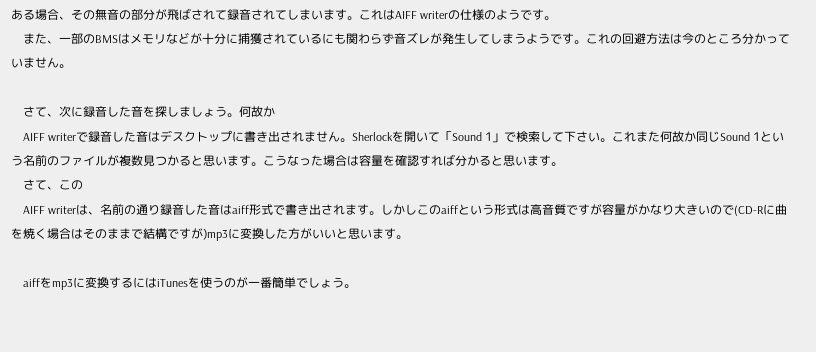ある場合、その無音の部分が飛ばされて録音されてしまいます。これはAIFF writerの仕様のようです。
    また、一部のBMSはメモリなどが十分に捕獲されているにも関わらず音ズレが発生してしまうようです。これの回避方法は今のところ分かっていません。

    さて、次に録音した音を探しましょう。何故か
    AIFF writerで録音した音はデスクトップに書き出されません。Sherlockを開いて「Sound 1」で検索して下さい。これまた何故か同じSound 1という名前のファイルが複数見つかると思います。こうなった場合は容量を確認すれば分かると思います。
    さて、この
    AIFF writerは、名前の通り録音した音はaiff形式で書き出されます。しかしこのaiffという形式は高音質ですが容量がかなり大きいので(CD-Rに曲を焼く場合はそのままで結構ですが)mp3に変換した方がいいと思います。

    aiffをmp3に変換するにはiTunesを使うのが一番簡単でしょう。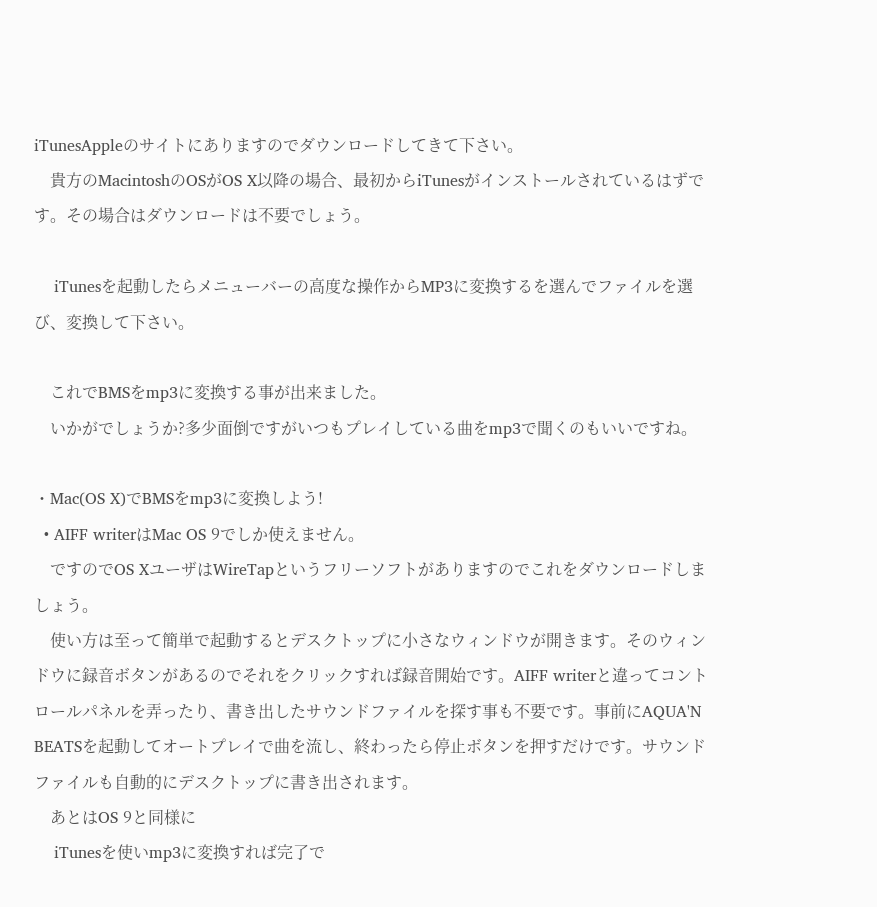iTunesAppleのサイトにありますのでダウンロードしてきて下さい。
    貴方のMacintoshのOSがOS X以降の場合、最初からiTunesがインストールされているはずです。その場合はダウンロードは不要でしょう。

    iTunesを起動したらメニューバーの高度な操作からMP3に変換するを選んでファイルを選び、変換して下さい。

    これでBMSをmp3に変換する事が出来ました。
    いかがでしょうか?多少面倒ですがいつもプレイしている曲をmp3で聞くのもいいですね。

・Mac(OS X)でBMSをmp3に変換しよう!
  • AIFF writerはMac OS 9でしか使えません。
    ですのでOS XユーザはWireTapというフリーソフトがありますのでこれをダウンロードしましょう。
    使い方は至って簡単で起動するとデスクトップに小さなウィンドウが開きます。そのウィンドウに録音ボタンがあるのでそれをクリックすれば録音開始です。AIFF writerと違ってコントロールパネルを弄ったり、書き出したサウンドファイルを探す事も不要です。事前にAQUA'N BEATSを起動してオートプレイで曲を流し、終わったら停止ボタンを押すだけです。サウンドファイルも自動的にデスクトップに書き出されます。
    あとはOS 9と同様に
    iTunesを使いmp3に変換すれば完了で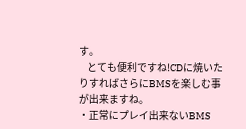す。
    とても便利ですね!CDに焼いたりすればさらにBMSを楽しむ事が出来ますね。
・正常にプレイ出来ないBMS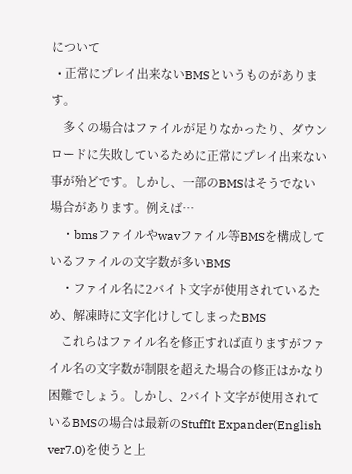について
  • 正常にプレイ出来ないBMSというものがあります。
    多くの場合はファイルが足りなかったり、ダウンロードに失敗しているために正常にプレイ出来ない事が殆どです。しかし、一部のBMSはそうでない場合があります。例えば…
    ・bmsファイルやwavファイル等BMSを構成しているファイルの文字数が多いBMS
    ・ファイル名に2バイト文字が使用されているため、解凍時に文字化けしてしまったBMS
    これらはファイル名を修正すれば直りますがファイル名の文字数が制限を超えた場合の修正はかなり困難でしょう。しかし、2バイト文字が使用されているBMSの場合は最新のStuffIt Expander(English ver7.0)を使うと上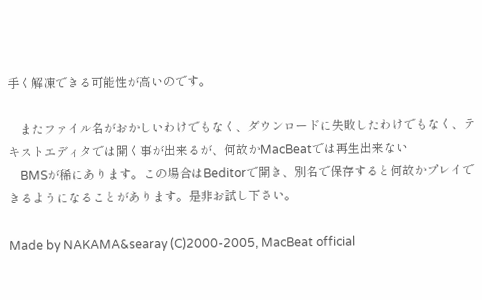手く解凍できる可能性が高いのです。

    またファイル名がおかしいわけでもなく、ダウンロードに失敗したわけでもなく、テキストエディタでは開く事が出来るが、何故かMacBeatでは再生出来ない
    BMSが稀にあります。この場合はBeditorで開き、別名で保存すると何故かプレイできるようになることがあります。是非お試し下さい。

Made by NAKAMA&searay (C)2000-2005, MacBeat official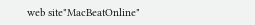web site"MacBeatOnline"